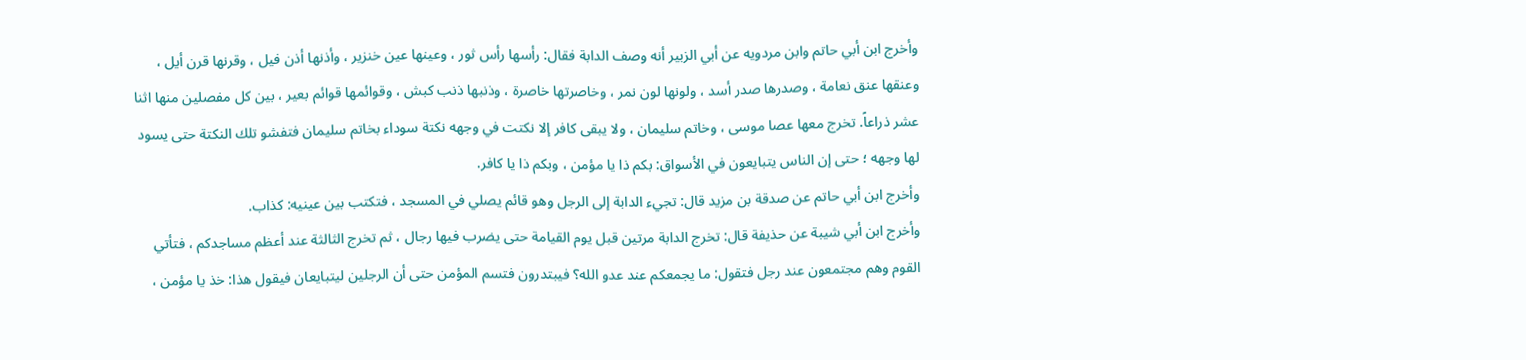وأخرج ابن أبي حاتم وابن مردويه عن أبي الزبير أنه وصف الدابة فقال: رأسها رأس ثور ، وعينها عين خنزير ، وأذنها أذن فيل ، وقرنها قرن أيل ، وعنقها عنق نعامة ، وصدرها صدر أسد ، ولونها لون نمر ، وخاصرتها خاصرة ، وذنبها ذنب كبش ، وقوائمها قوائم بعير ، بين كل مفصلين منها اثنا عشر ذراعاً. تخرج معها عصا موسى ، وخاتم سليمان ، ولا يبقى كافر إلا نكتت في وجهه نكتة سوداء بخاتم سليمان فتفشو تلك النكتة حتى يسود لها وجهه ؛ حتى إن الناس يتبايعون في الأسواق: بكم ذا يا مؤمن ، وبكم ذا يا كافر.
وأخرج ابن أبي حاتم عن صدقة بن مزيد قال: تجيء الدابة إلى الرجل وهو قائم يصلي في المسجد ، فتكتب بين عينيه: كذاب.
وأخرج ابن أبي شيبة عن حذيفة قال: تخرج الدابة مرتين قبل يوم القيامة حتى يضرب فيها رجال ، ثم تخرج الثالثة عند أعظم مساجدكم ، فتأتي القوم وهم مجتمعون عند رجل فتقول: ما يجمعكم عند عدو الله؟ فيبتدرون فتسم المؤمن حتى أن الرجلين ليتبايعان فيقول هذا: خذ يا مؤمن ،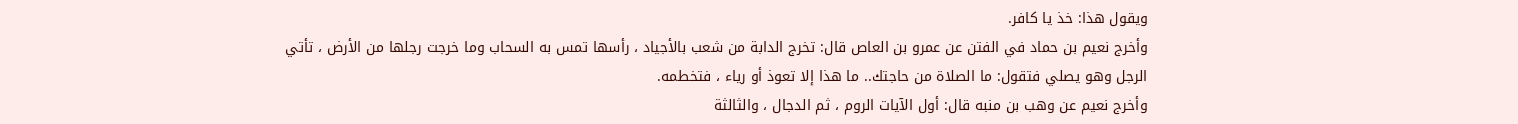ويقول هذا: خذ يا كافر.
وأخرج نعيم بن حماد في الفتن عن عمرو بن العاص قال: تخرج الدابة من شعب بالأجياد ، رأسها تمس به السحاب وما خرجت رجلها من الأرض ، تأتي الرجل وهو يصلي فتقول: ما الصلاة من حاجتك.. ما هذا إلا تعوذ أو رياء ، فتخطمه.
وأخرج نعيم عن وهب بن منبه قال: أول الآيات الروم ، ثم الدجال ، والثالثة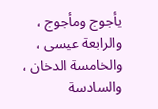يأجوج ومأجوج ، والرابعة عيسى ، والخامسة الدخان ، والسادسة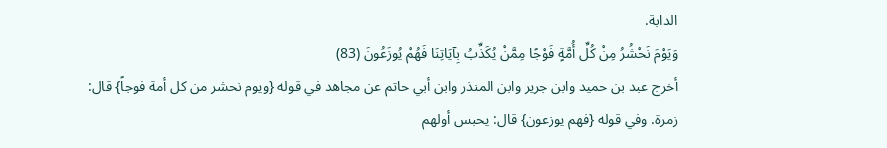الدابة.
وَيَوْمَ نَحْشُرُ مِنْ كُلِّ أُمَّةٍ فَوْجًا مِمَّنْ يُكَذِّبُ بِآيَاتِنَا فَهُمْ يُوزَعُونَ (83)
أخرج عبد بن حميد وابن جرير وابن المنذر وابن أبي حاتم عن مجاهد في قوله {ويوم نحشر من كل أمة فوجاً} قال: زمرة. وفي قوله {فهم يوزعون} قال: يحبس أولهم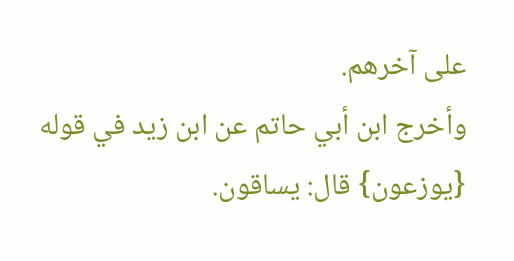على آخرهم.
وأخرج ابن أبي حاتم عن ابن زيد في قوله {يوزعون} قال: يساقون.